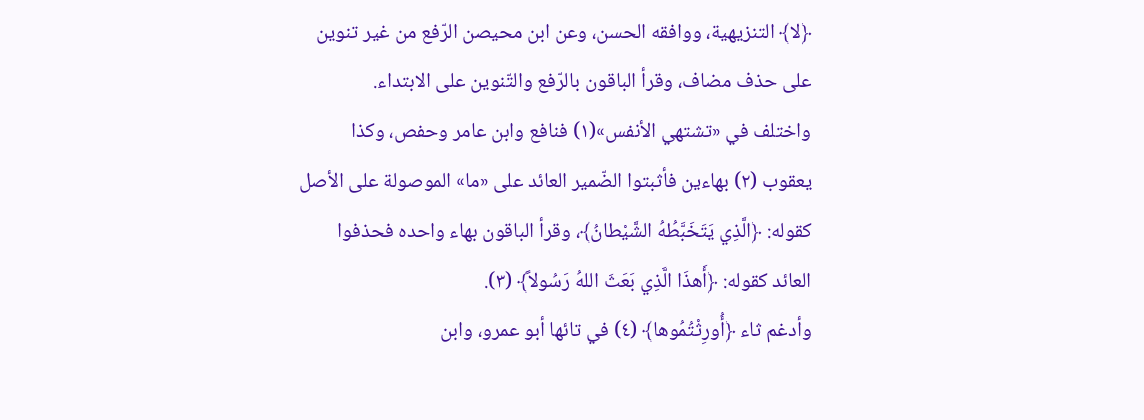﴿لا﴾ التنزيهية، ووافقه الحسن، وعن ابن محيصن الرّفع من غير تنوين على حذف مضاف، وقرأ الباقون بالرّفع والتّنوين على الابتداء.
واختلف في «تشتهي الأنفس»(١) فنافع وابن عامر وحفص، وكذا يعقوب (٢) بهاءين فأثبتوا الضّمير العائد على «ما» الموصولة على الأصل كقوله: ﴿الَّذِي يَتَخَبَّطُهُ الشَّيْطانُ﴾، وقرأ الباقون بهاء واحده فحذفوا العائد كقوله: ﴿أَهذَا الَّذِي بَعَثَ اللهُ رَسُولاً﴾ (٣).
وأدغم ثاء ﴿أُورِثْتُمُوها﴾ (٤) في تائها أبو عمرو، وابن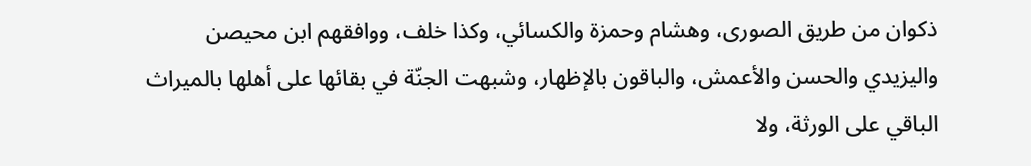ذكوان من طريق الصورى، وهشام وحمزة والكسائي، وكذا خلف، ووافقهم ابن محيصن واليزيدي والحسن والأعمش، والباقون بالإظهار، وشبهت الجنّة في بقائها على أهلها بالميراث الباقي على الورثة، ولا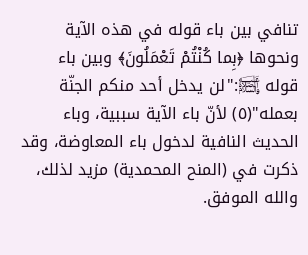تنافي بين باء قوله في هذه الآية ونحوها ﴿بِما كُنْتُمْ تَعْمَلُونَ﴾ وبين باء قوله ﵊:"لن يدخل أحد منكم الجنّة بعمله"(٥) لأنّ باء الآية سببية، وباء الحديث النافية لدخول باء المعاوضة، وقد ذكرت في (المنح المحمدية) مزيد لذلك، والله الموفق.